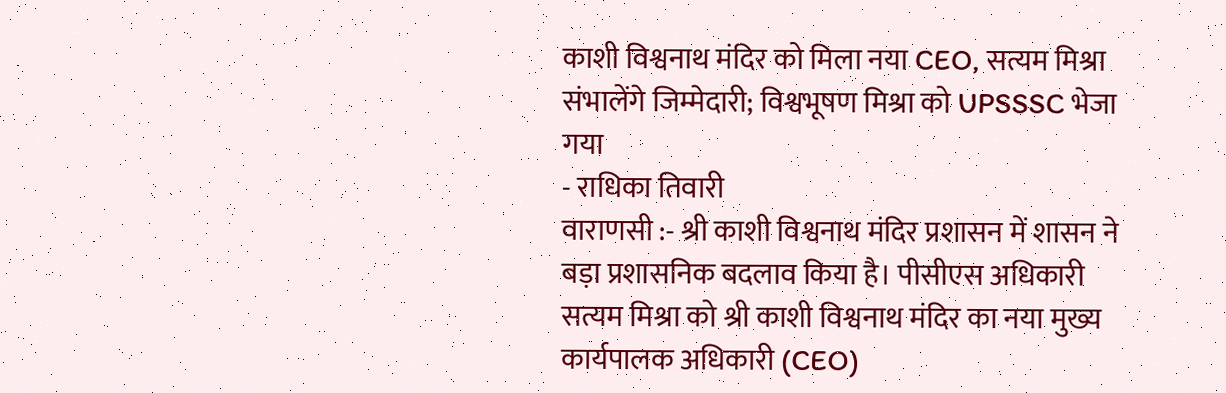काशी विश्वनाथ मंदिर को मिला नया CEO, सत्यम मिश्रा संभालेंगे जिम्मेदारी; विश्वभूषण मिश्रा को UPSSSC भेजा गया
- राधिका तिवारी
वाराणसी :- श्री काशी विश्वनाथ मंदिर प्रशासन में शासन ने बड़ा प्रशासनिक बदलाव किया है। पीसीएस अधिकारी सत्यम मिश्रा को श्री काशी विश्वनाथ मंदिर का नया मुख्य कार्यपालक अधिकारी (CEO)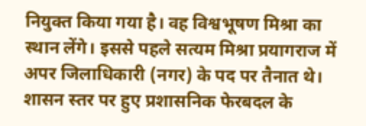नियुक्त किया गया है। वह विश्वभूषण मिश्रा का स्थान लेंगे। इससे पहले सत्यम मिश्रा प्रयागराज में अपर जिलाधिकारी (नगर) के पद पर तैनात थे।
शासन स्तर पर हुए प्रशासनिक फेरबदल के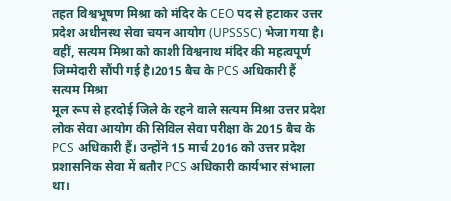तहत विश्वभूषण मिश्रा को मंदिर के CEO पद से हटाकर उत्तर प्रदेश अधीनस्थ सेवा चयन आयोग (UPSSSC) भेजा गया है। वहीं, सत्यम मिश्रा को काशी विश्वनाथ मंदिर की महत्वपूर्ण जिम्मेदारी सौंपी गई है।2015 बैच के PCS अधिकारी हैं सत्यम मिश्रा
मूल रूप से हरदोई जिले के रहने वाले सत्यम मिश्रा उत्तर प्रदेश लोक सेवा आयोग की सिविल सेवा परीक्षा के 2015 बैच के PCS अधिकारी हैं। उन्होंने 15 मार्च 2016 को उत्तर प्रदेश प्रशासनिक सेवा में बतौर PCS अधिकारी कार्यभार संभाला था।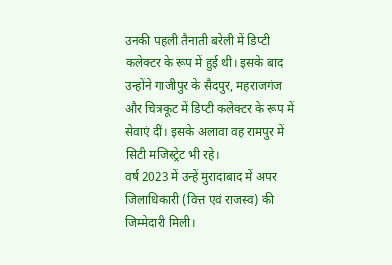उनकी पहली तैनाती बरेली में डिप्टी कलेक्टर के रूप में हुई थी। इसके बाद उन्होंने गाजीपुर के सैदपुर, महराजगंज और चित्रकूट में डिप्टी कलेक्टर के रूप में सेवाएं दीं। इसके अलावा वह रामपुर में सिटी मजिस्ट्रेट भी रहे।
वर्ष 2023 में उन्हें मुरादाबाद में अपर जिलाधिकारी (वित्त एवं राजस्व) की जिम्मेदारी मिली।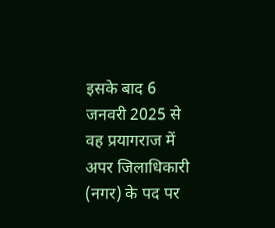इसके बाद 6 जनवरी 2025 से वह प्रयागराज में अपर जिलाधिकारी (नगर) के पद पर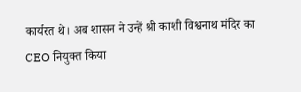कार्यरत थे। अब शासन ने उन्हें श्री काशी विश्वनाथ मंदिर का CEO नियुक्त किया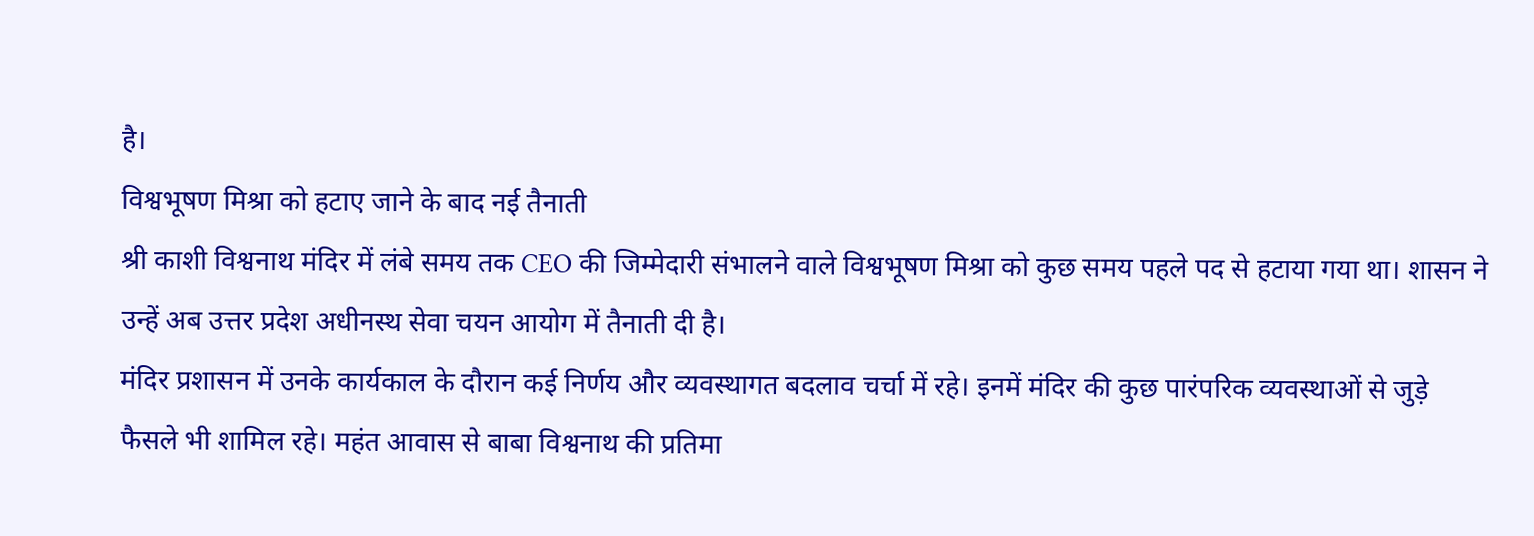है।
विश्वभूषण मिश्रा को हटाए जाने के बाद नई तैनाती
श्री काशी विश्वनाथ मंदिर में लंबे समय तक CEO की जिम्मेदारी संभालने वाले विश्वभूषण मिश्रा को कुछ समय पहले पद से हटाया गया था। शासन ने उन्हें अब उत्तर प्रदेश अधीनस्थ सेवा चयन आयोग में तैनाती दी है।
मंदिर प्रशासन में उनके कार्यकाल के दौरान कई निर्णय और व्यवस्थागत बदलाव चर्चा में रहे। इनमें मंदिर की कुछ पारंपरिक व्यवस्थाओं से जुड़े फैसले भी शामिल रहे। महंत आवास से बाबा विश्वनाथ की प्रतिमा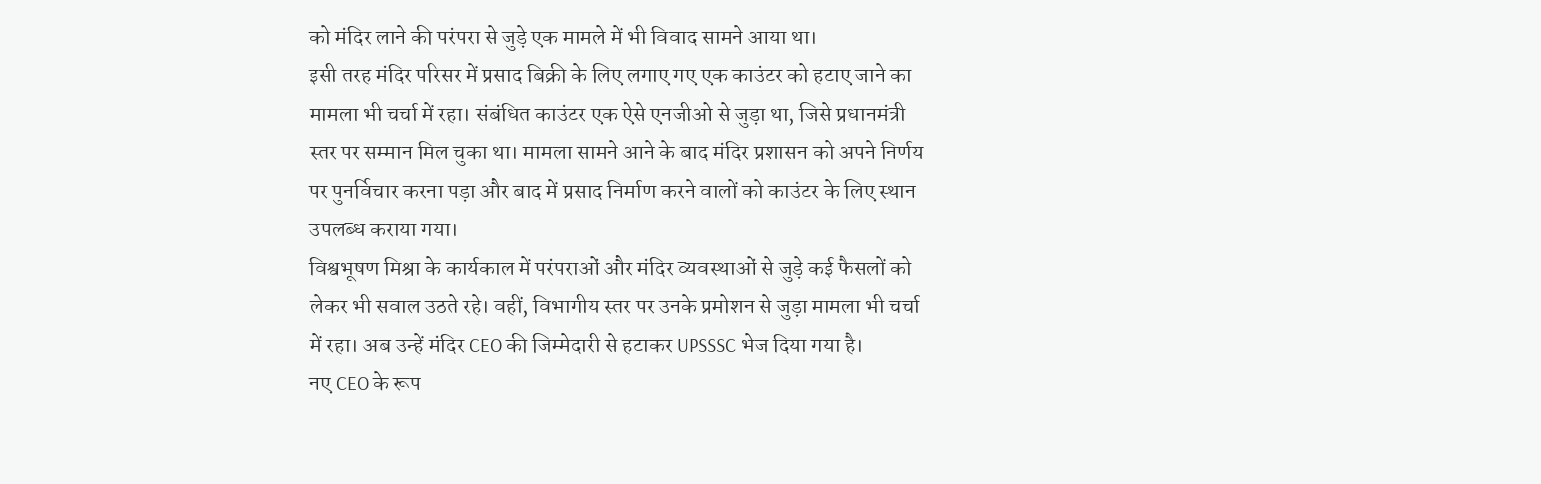को मंदिर लाने की परंपरा से जुड़े एक मामले में भी विवाद सामने आया था।
इसी तरह मंदिर परिसर में प्रसाद बिक्री के लिए लगाए गए एक काउंटर को हटाए जाने का मामला भी चर्चा में रहा। संबंधित काउंटर एक ऐसे एनजीओ से जुड़ा था, जिसे प्रधानमंत्री स्तर पर सम्मान मिल चुका था। मामला सामने आने के बाद मंदिर प्रशासन को अपने निर्णय पर पुनर्विचार करना पड़ा और बाद में प्रसाद निर्माण करने वालों को काउंटर के लिए स्थान उपलब्ध कराया गया।
विश्वभूषण मिश्रा के कार्यकाल में परंपराओं और मंदिर व्यवस्थाओं से जुड़े कई फैसलों को लेकर भी सवाल उठते रहे। वहीं, विभागीय स्तर पर उनके प्रमोशन से जुड़ा मामला भी चर्चा में रहा। अब उन्हें मंदिर CEO की जिम्मेदारी से हटाकर UPSSSC भेज दिया गया है।
नए CEO के रूप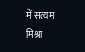में सत्यम मिश्रा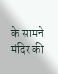के सामने मंदिर की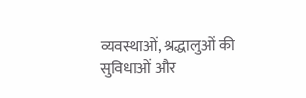व्यवस्थाओं, श्रद्धालुओं की सुविधाओं और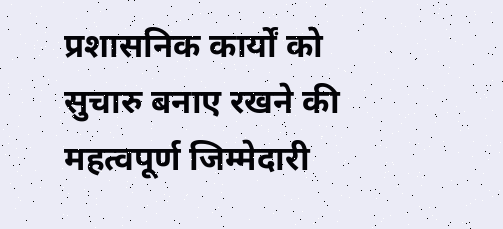प्रशासनिक कार्यों को सुचारु बनाए रखने की महत्वपूर्ण जिम्मेदारी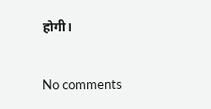होगी।


No comments